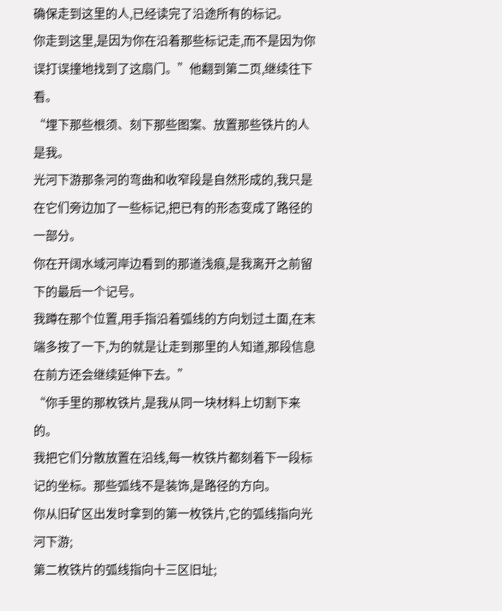确保走到这里的人,已经读完了沿途所有的标记。
你走到这里,是因为你在沿着那些标记走,而不是因为你误打误撞地找到了这扇门。”他翻到第二页,继续往下看。
“埋下那些根须、刻下那些图案、放置那些铁片的人是我。
光河下游那条河的弯曲和收窄段是自然形成的,我只是在它们旁边加了一些标记,把已有的形态变成了路径的一部分。
你在开阔水域河岸边看到的那道浅痕,是我离开之前留下的最后一个记号。
我蹲在那个位置,用手指沿着弧线的方向划过土面,在末端多按了一下,为的就是让走到那里的人知道,那段信息在前方还会继续延伸下去。”
“你手里的那枚铁片,是我从同一块材料上切割下来的。
我把它们分散放置在沿线,每一枚铁片都刻着下一段标记的坐标。那些弧线不是装饰,是路径的方向。
你从旧矿区出发时拿到的第一枚铁片,它的弧线指向光河下游;
第二枚铁片的弧线指向十三区旧址;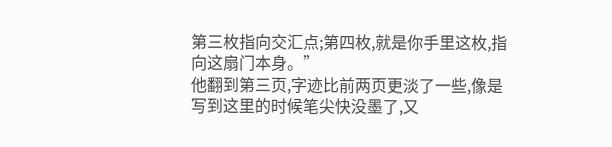第三枚指向交汇点;第四枚,就是你手里这枚,指向这扇门本身。”
他翻到第三页,字迹比前两页更淡了一些,像是写到这里的时候笔尖快没墨了,又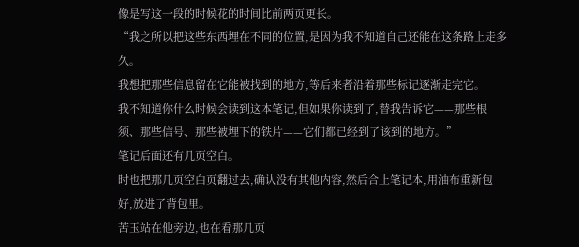像是写这一段的时候花的时间比前两页更长。
“我之所以把这些东西埋在不同的位置,是因为我不知道自己还能在这条路上走多久。
我想把那些信息留在它能被找到的地方,等后来者沿着那些标记逐渐走完它。
我不知道你什么时候会读到这本笔记,但如果你读到了,替我告诉它——那些根须、那些信号、那些被埋下的铁片——它们都已经到了该到的地方。”
笔记后面还有几页空白。
时也把那几页空白页翻过去,确认没有其他内容,然后合上笔记本,用油布重新包好,放进了背包里。
苦玉站在他旁边,也在看那几页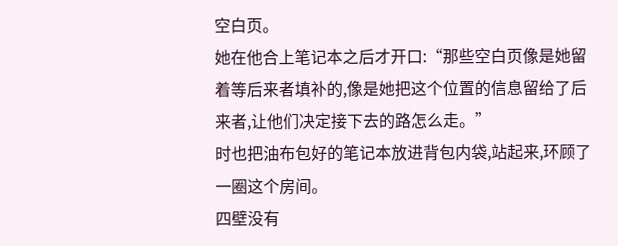空白页。
她在他合上笔记本之后才开口:“那些空白页像是她留着等后来者填补的,像是她把这个位置的信息留给了后来者,让他们决定接下去的路怎么走。”
时也把油布包好的笔记本放进背包内袋,站起来,环顾了一圈这个房间。
四壁没有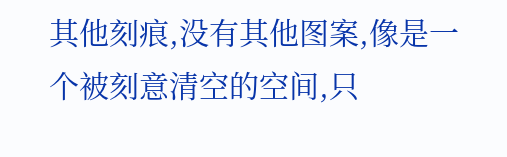其他刻痕,没有其他图案,像是一个被刻意清空的空间,只